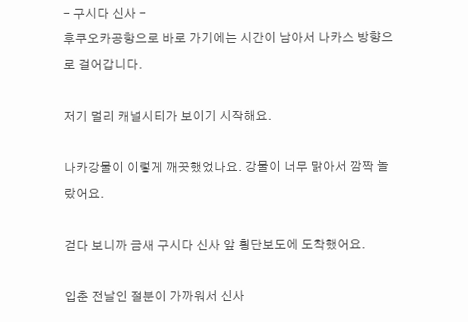- 구시다 신사 -
후쿠오카공항으로 바로 가기에는 시간이 남아서 나카스 방향으로 걸어갑니다.

저기 멀리 캐널시티가 보이기 시작해요.

나카강물이 이렇게 깨끗했었나요. 강물이 너무 맑아서 깜짝 놀랐어요.

걷다 보니까 금새 구시다 신사 앞 횡단보도에 도착했어요.

입춘 전날인 절분이 가까워서 신사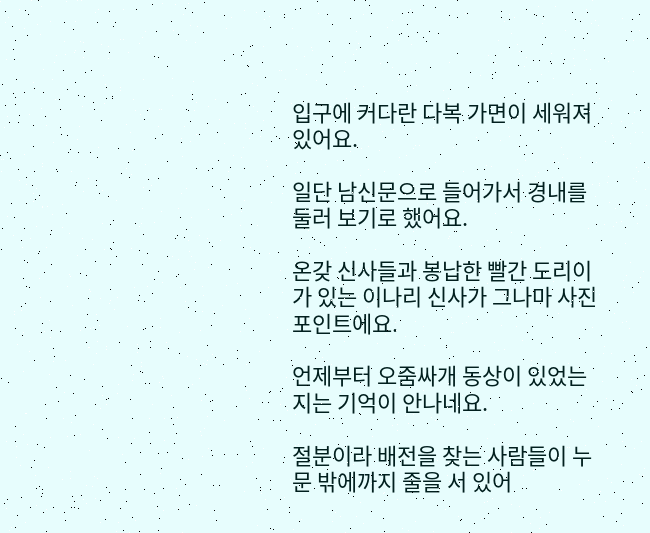입구에 커다란 다복 가면이 세워져 있어요.

일단 남신문으로 들어가서 경내를 둘러 보기로 했어요.

온갖 신사들과 봉납한 빨간 도리이가 있는 이나리 신사가 그나마 사진 포인트에요.

언제부터 오줌싸개 동상이 있었는지는 기억이 안나네요.

절분이라 배전을 찾는 사람들이 누문 밖에까지 줄을 서 있어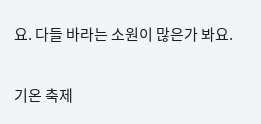요. 다들 바라는 소원이 많은가 봐요.

기온 축제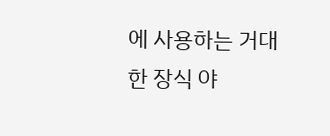에 사용하는 거대한 장식 야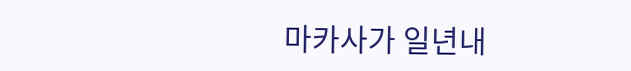마카사가 일년내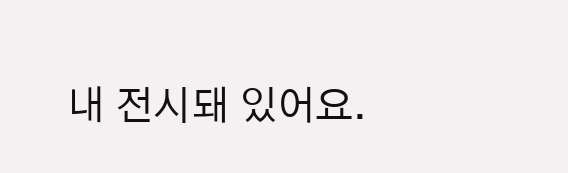내 전시돼 있어요.